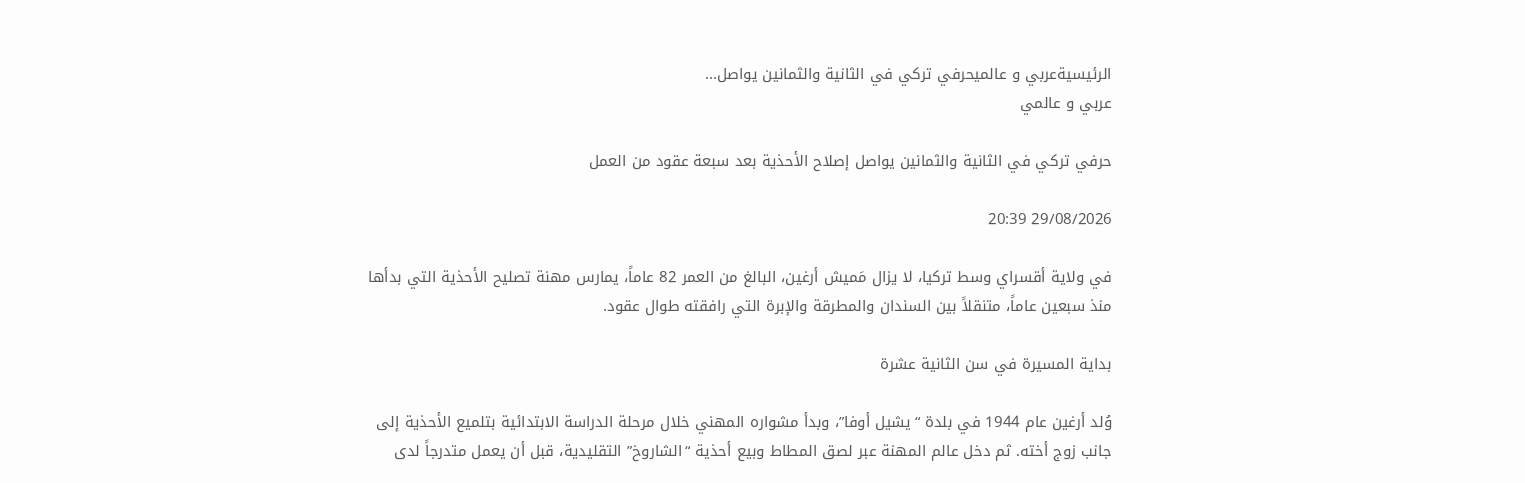الرئيسيةعربي و عالميحرفي تركي في الثانية والثمانين يواصل...
عربي و عالمي

حرفي تركي في الثانية والثمانين يواصل إصلاح الأحذية بعد سبعة عقود من العمل

29/08/2026 20:39

في ولاية أقسراي وسط تركيا، لا يزال مَميش أرغين، البالغ من العمر 82 عاماً، يمارس مهنة تصليح الأحذية التي بدأها منذ سبعين عاماً، متنقلاً بين السندان والمطرقة والإبرة التي رافقته طوال عقود.

بداية المسيرة في سن الثانية عشرة

وُلد أرغين عام 1944 في بلدة “يشيل أوفا”، وبدأ مشواره المهني خلال مرحلة الدراسة الابتدائية بتلميع الأحذية إلى جانب زوج أخته. ثم دخل عالم المهنة عبر لصق المطاط وبيع أحذية “الشاروخ” التقليدية، قبل أن يعمل متدرجاً لدى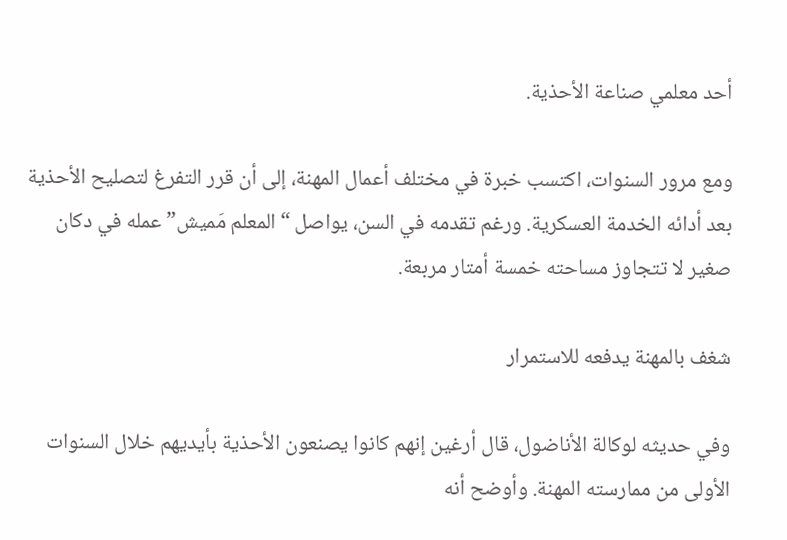أحد معلمي صناعة الأحذية.

ومع مرور السنوات، اكتسب خبرة في مختلف أعمال المهنة، إلى أن قرر التفرغ لتصليح الأحذية بعد أدائه الخدمة العسكرية. ورغم تقدمه في السن، يواصل “المعلم مَميش” عمله في دكان صغير لا تتجاوز مساحته خمسة أمتار مربعة.

شغف بالمهنة يدفعه للاستمرار

وفي حديثه لوكالة الأناضول، قال أرغين إنهم كانوا يصنعون الأحذية بأيديهم خلال السنوات الأولى من ممارسته المهنة. وأوضح أنه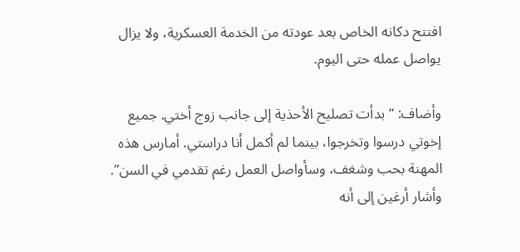افتتح دكانه الخاص بعد عودته من الخدمة العسكرية، ولا يزال يواصل عمله حتى اليوم.

وأضاف: “بدأت تصليح الأحذية إلى جانب زوج أختي. جميع إخوتي درسوا وتخرجوا، بينما لم أكمل أنا دراستي. أمارس هذه المهنة بحب وشغف، وسأواصل العمل رغم تقدمي في السن”. وأشار أرغين إلى أنه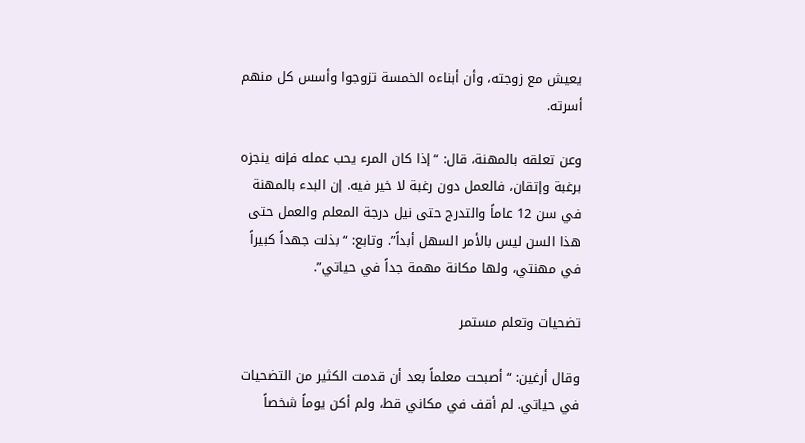يعيش مع زوجته، وأن أبناءه الخمسة تزوجوا وأسس كل منهم أسرته.

وعن تعلقه بالمهنة، قال: “إذا كان المرء يحب عمله فإنه ينجزه برغبة وإتقان، فالعمل دون رغبة لا خير فيه. إن البدء بالمهنة في سن 12 عاماً والتدرج حتى نيل درجة المعلم والعمل حتى هذا السن ليس بالأمر السهل أبداً”. وتابع: “بذلت جهداً كبيراً في مهنتي، ولها مكانة مهمة جداً في حياتي”.

تضحيات وتعلم مستمر

وقال أرغين: “أصبحت معلماً بعد أن قدمت الكثير من التضحيات في حياتي. لم أقف في مكاني قط، ولم أكن يوماً شخصاً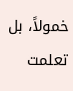خمولاً، بل تعلمت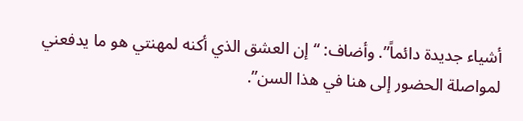أشياء جديدة دائماً”. وأضاف: “إن العشق الذي أكنه لمهنتي هو ما يدفعني لمواصلة الحضور إلى هنا في هذا السن”.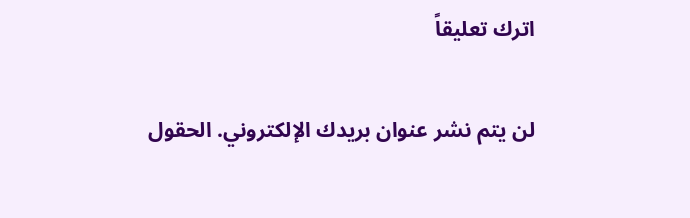اترك تعليقاً

لن يتم نشر عنوان بريدك الإلكتروني. الحقول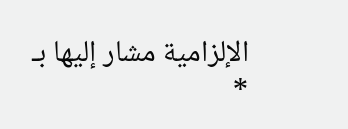الإلزامية مشار إليها بـ *